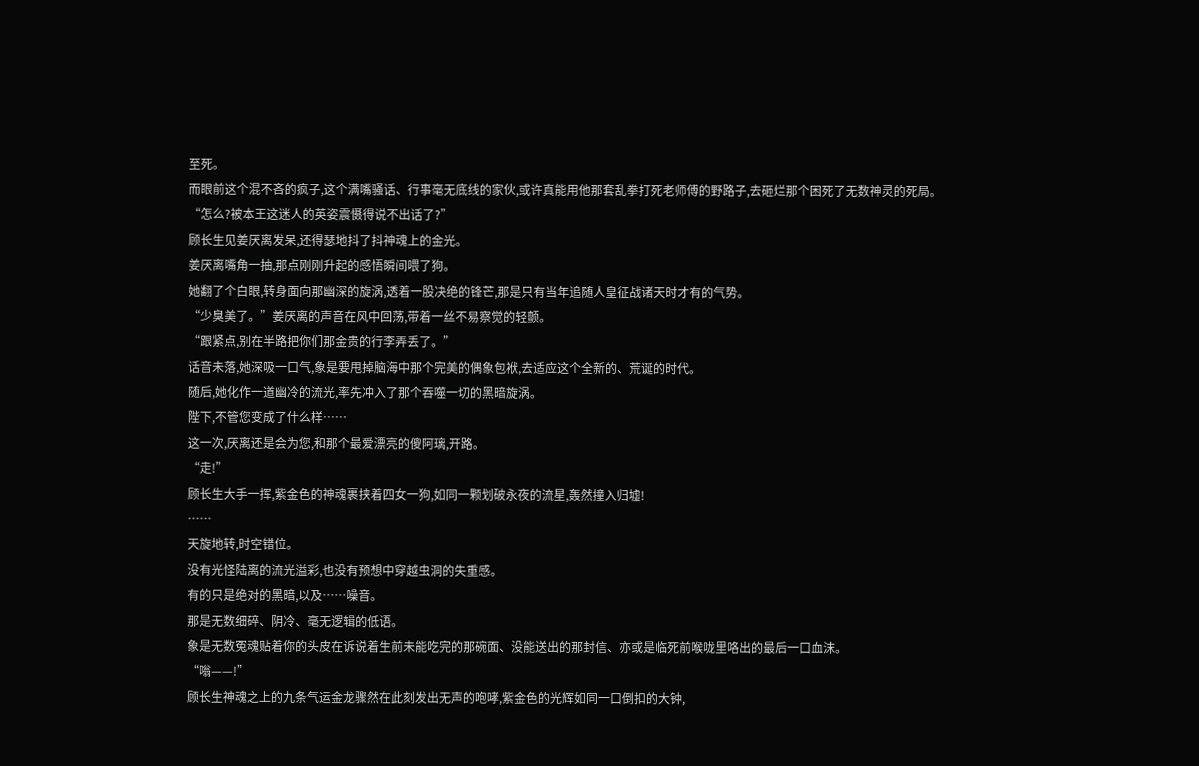至死。
而眼前这个混不吝的疯子,这个满嘴骚话、行事毫无底线的家伙,或许真能用他那套乱拳打死老师傅的野路子,去砸烂那个困死了无数神灵的死局。
“怎么?被本王这迷人的英姿震慑得说不出话了?”
顾长生见姜厌离发呆,还得瑟地抖了抖神魂上的金光。
姜厌离嘴角一抽,那点刚刚升起的感悟瞬间喂了狗。
她翻了个白眼,转身面向那幽深的旋涡,透着一股决绝的锋芒,那是只有当年追随人皇征战诸天时才有的气势。
“少臭美了。”姜厌离的声音在风中回荡,带着一丝不易察觉的轻颤。
“跟紧点,别在半路把你们那金贵的行李弄丢了。”
话音未落,她深吸一口气,象是要甩掉脑海中那个完美的偶象包袱,去适应这个全新的、荒诞的时代。
随后,她化作一道幽冷的流光,率先冲入了那个吞噬一切的黑暗旋涡。
陛下,不管您变成了什么样……
这一次,厌离还是会为您,和那个最爱漂亮的傻阿璃,开路。
“走!”
顾长生大手一挥,紫金色的神魂裹挟着四女一狗,如同一颗划破永夜的流星,轰然撞入归墟!
……
天旋地转,时空错位。
没有光怪陆离的流光溢彩,也没有预想中穿越虫洞的失重感。
有的只是绝对的黑暗,以及……噪音。
那是无数细碎、阴冷、毫无逻辑的低语。
象是无数冤魂贴着你的头皮在诉说着生前未能吃完的那碗面、没能送出的那封信、亦或是临死前喉咙里咯出的最后一口血沫。
“嗡——!”
顾长生神魂之上的九条气运金龙骤然在此刻发出无声的咆哮,紫金色的光辉如同一口倒扣的大钟,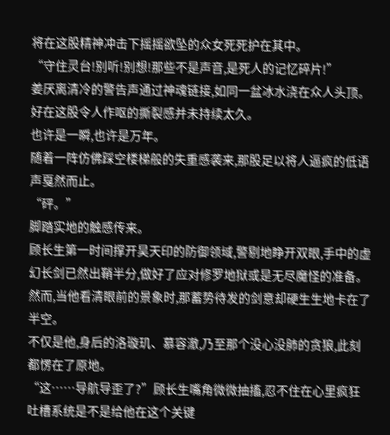将在这股精神冲击下摇摇欲坠的众女死死护在其中。
“守住灵台!别听!别想!那些不是声音,是死人的记忆碎片!”
姜厌离清冷的警告声通过神魂链接,如同一盆冰水浇在众人头顶。
好在这股令人作呕的撕裂感并未持续太久。
也许是一瞬,也许是万年。
随着一阵仿佛踩空楼梯般的失重感袭来,那股足以将人逼疯的低语声戛然而止。
“砰。”
脚踏实地的触感传来。
顾长生第一时间撑开昊天印的防御领域,警剔地睁开双眼,手中的虚幻长剑已然出鞘半分,做好了应对修罗地狱或是无尽魔怪的准备。
然而,当他看清眼前的景象时,那蓄势待发的剑意却硬生生地卡在了半空。
不仅是他,身后的洛璇玑、慕容澈,乃至那个没心没肺的贪狼,此刻都愣在了原地。
“这……导航导歪了?”顾长生嘴角微微抽搐,忍不住在心里疯狂吐槽系统是不是给他在这个关键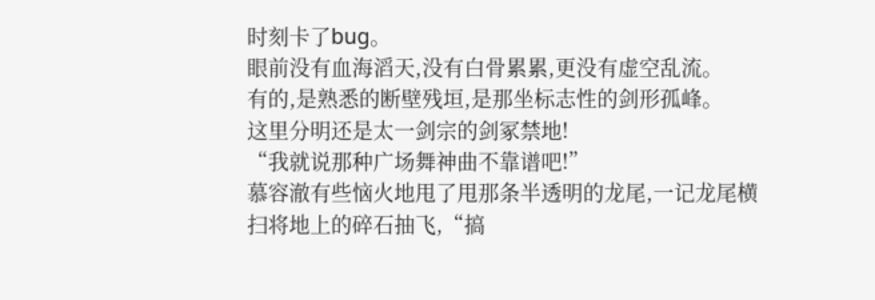时刻卡了bug。
眼前没有血海滔天,没有白骨累累,更没有虚空乱流。
有的,是熟悉的断壁残垣,是那坐标志性的剑形孤峰。
这里分明还是太一剑宗的剑冢禁地!
“我就说那种广场舞神曲不靠谱吧!”
慕容澈有些恼火地甩了甩那条半透明的龙尾,一记龙尾横扫将地上的碎石抽飞,“搞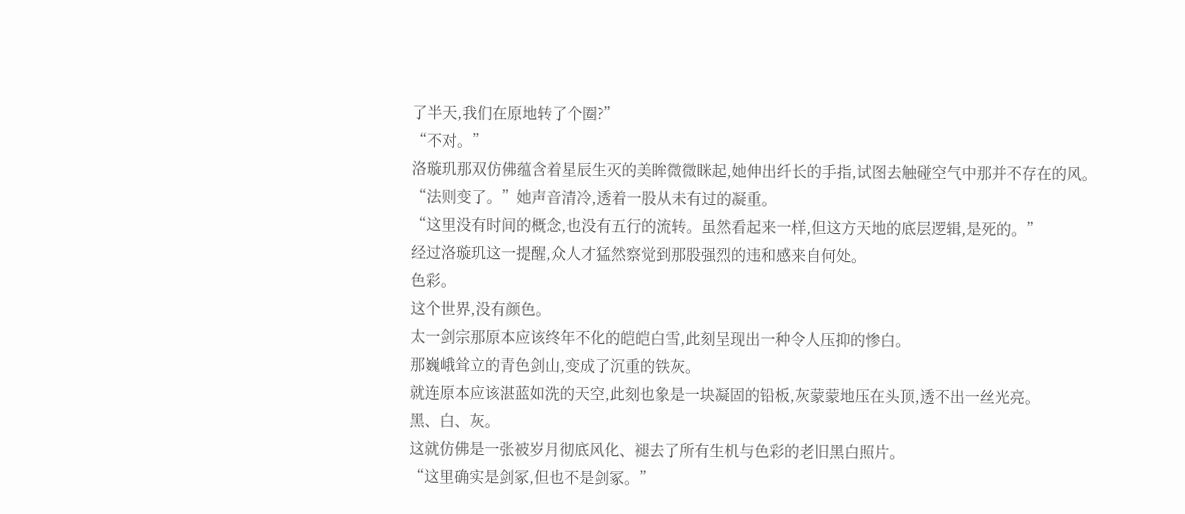了半天,我们在原地转了个圈?”
“不对。”
洛璇玑那双仿佛蕴含着星辰生灭的美眸微微眯起,她伸出纤长的手指,试图去触碰空气中那并不存在的风。
“法则变了。”她声音清冷,透着一股从未有过的凝重。
“这里没有时间的概念,也没有五行的流转。虽然看起来一样,但这方天地的底层逻辑,是死的。”
经过洛璇玑这一提醒,众人才猛然察觉到那股强烈的违和感来自何处。
色彩。
这个世界,没有颜色。
太一剑宗那原本应该终年不化的皑皑白雪,此刻呈现出一种令人压抑的惨白。
那巍峨耸立的青色剑山,变成了沉重的铁灰。
就连原本应该湛蓝如洗的天空,此刻也象是一块凝固的铅板,灰蒙蒙地压在头顶,透不出一丝光亮。
黑、白、灰。
这就仿佛是一张被岁月彻底风化、褪去了所有生机与色彩的老旧黑白照片。
“这里确实是剑冢,但也不是剑冢。”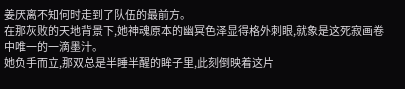姜厌离不知何时走到了队伍的最前方。
在那灰败的天地背景下,她神魂原本的幽冥色泽显得格外刺眼,就象是这死寂画卷中唯一的一滴墨汁。
她负手而立,那双总是半睡半醒的眸子里,此刻倒映着这片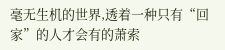毫无生机的世界,透着一种只有“回家”的人才会有的萧索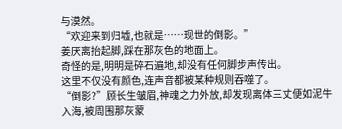与漠然。
“欢迎来到归墟,也就是……现世的倒影。”
姜厌离抬起脚,踩在那灰色的地面上。
奇怪的是,明明是碎石遍地,却没有任何脚步声传出。
这里不仅没有颜色,连声音都被某种规则吞噬了。
“倒影?”顾长生皱眉,神魂之力外放,却发现离体三丈便如泥牛入海,被周围那灰蒙